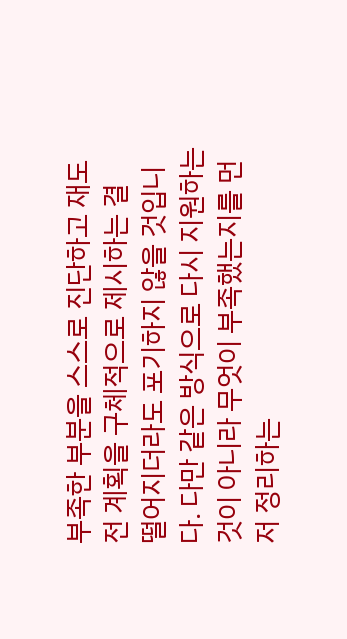부족한 부분을 스스로 진단하고 재도전 계획을 구체적으로 제시하는 결
떨어지더라도 포기하지 않을 것입니다. 다만 같은 방식으로 다시 지원하는 것이 아니라 무엇이 부족했는지를 먼저 정리하는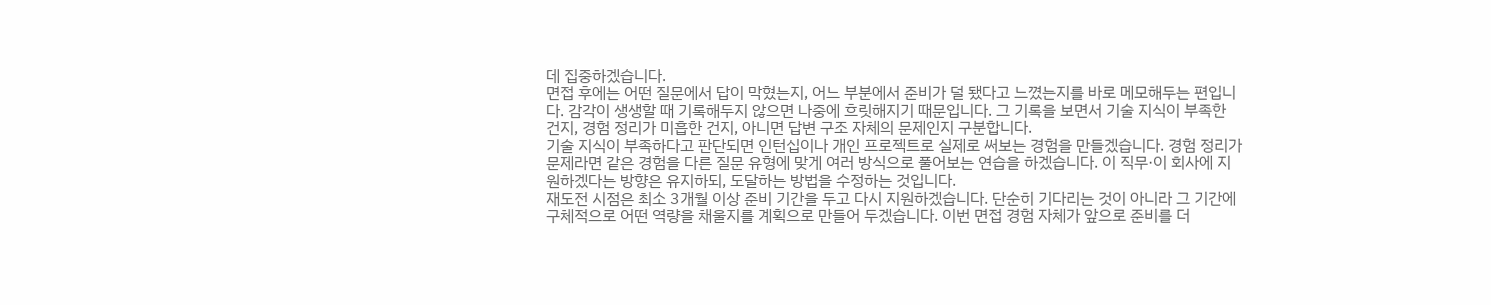데 집중하겠습니다.
면접 후에는 어떤 질문에서 답이 막혔는지, 어느 부분에서 준비가 덜 됐다고 느꼈는지를 바로 메모해두는 편입니다. 감각이 생생할 때 기록해두지 않으면 나중에 흐릿해지기 때문입니다. 그 기록을 보면서 기술 지식이 부족한 건지, 경험 정리가 미흡한 건지, 아니면 답변 구조 자체의 문제인지 구분합니다.
기술 지식이 부족하다고 판단되면 인턴십이나 개인 프로젝트로 실제로 써보는 경험을 만들겠습니다. 경험 정리가 문제라면 같은 경험을 다른 질문 유형에 맞게 여러 방식으로 풀어보는 연습을 하겠습니다. 이 직무·이 회사에 지원하겠다는 방향은 유지하되, 도달하는 방법을 수정하는 것입니다.
재도전 시점은 최소 3개월 이상 준비 기간을 두고 다시 지원하겠습니다. 단순히 기다리는 것이 아니라 그 기간에 구체적으로 어떤 역량을 채울지를 계획으로 만들어 두겠습니다. 이번 면접 경험 자체가 앞으로 준비를 더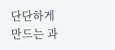단단하게 만드는 과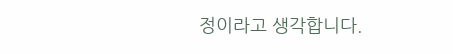정이라고 생각합니다.